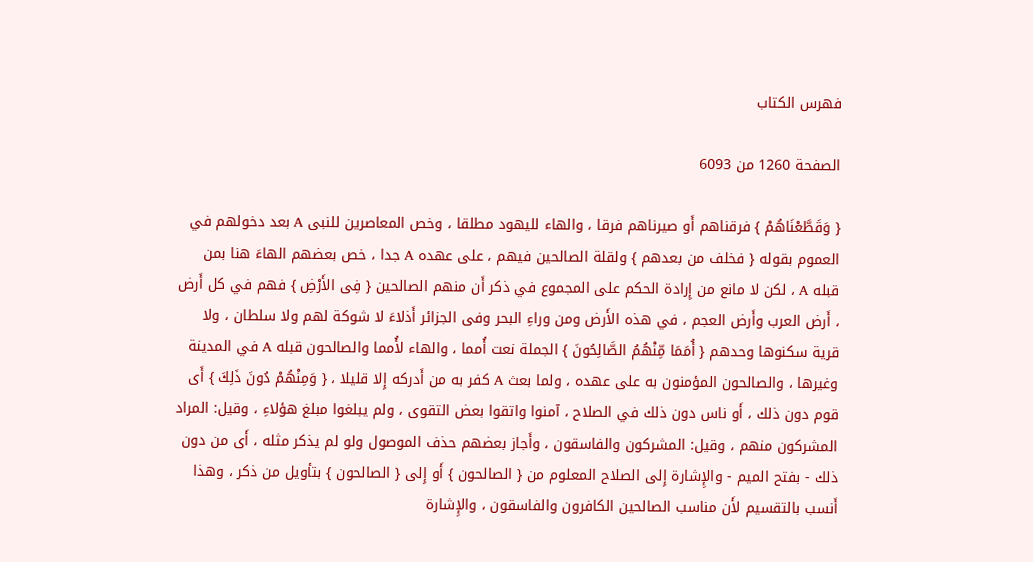فهرس الكتاب

الصفحة 1260 من 6093

{ وَقَطَّعْنَاهُمْ } فرقناهم أَو صيرناهم فرقا ، والهاء لليهود مطلقا ، وخص المعاصرين للنبى A بعد دخولهم في العموم بقوله { فخلف من بعدهم } ولقلة الصالحين فيهم ، على عهده A جدا ، خص بعضهم الهاءَ هنا بمن قبله A ، لكن لا مانع من إِرادة الحكم على المجموع في ذكر أَن منهم الصالحين { فِى الأَرْضِ } فهم في كل أَرض ، أَرض العرب وأَرض العجم ، في هذه الأَرض ومن وراءِ البحر وفى الجزائر أَذلاءَ لا شوكة لهم ولا سلطان ، ولا قرية سكنوها وحدهم { أُمَمَا مِّنْهُمُ الصَّالِحُونَ } الجملة نعت أُمما ، والهاء لأُمما والصالحون قبله A في المدينة وغيرها ، والصالحون المؤمنون به على عهده ، ولما بعث A كفر به من أَدركه إِلا قليلا ، { وَمِنْهُمْ دُونَ ذَلِكَ } أَى قوم دون ذلك ، أَو ناس دون ذلك في الصلاح ، آمنوا واتقوا بعض التقوى ، ولم يبلغوا مبلغ هؤلاءِ ، وقيل: المراد المشركون منهم ، وقيل: المشركون والفاسقون ، وأَجاز بعضهم حذف الموصول ولو لم يذكر مثله ، أَى من دون ذلك - بفتح الميم - والإِشارة إِلى الصلاح المعلوم من { الصالحون } أَو إِلى { الصالحون } بتأويل من ذكر ، وهذا أَنسب بالتقسيم لأَن مناسب الصالحين الكافرون والفاسقون ، والإِشارة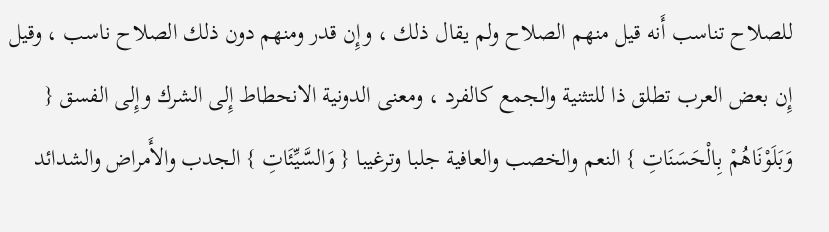للصلاح تناسب أَنه قيل منهم الصلاح ولم يقال ذلك ، وإِن قدر ومنهم دون ذلك الصلاح ناسب ، وقيل إِن بعض العرب تطلق ذا للتثنية والجمع كالفرد ، ومعنى الدونية الانحطاط إِلى الشرك وإِلى الفسق { وَبَلَوْنَاهُمْ بِالْحَسَنَاتِ } النعم والخصب والعافية جلبا وترغيبا { وَالسَّيِّئَاتِ } الجدب والأَمراض والشدائد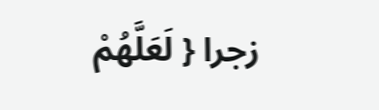زجرا { لَعَلَّهُمْ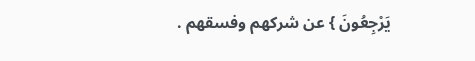يَرْجِعُونَ } عن شركهم وفسقهم .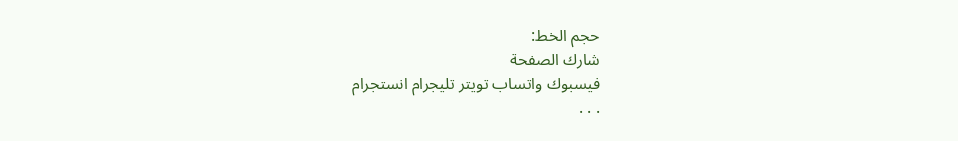حجم الخط:
شارك الصفحة
فيسبوك واتساب تويتر تليجرام انستجرام
. . .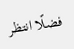فضلًا انتظر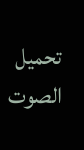تحميل الصوت